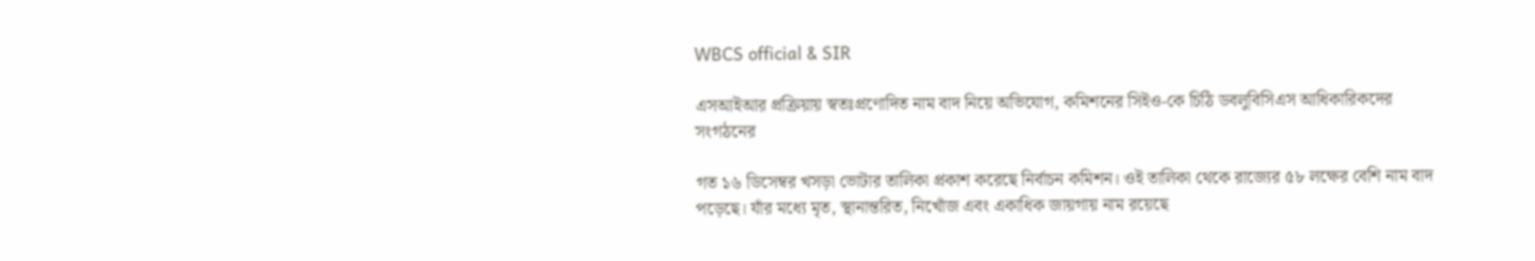WBCS official & SIR

এসআইআর প্রক্রিয়ায় স্বতঃপ্রণোদিত নাম বাদ নিয়ে অভিযোগ, কমিশনের সিইও-কে চিঠি ডবলুবিসিএস আধিকারিকদের সংগঠনের

গত ১৬ ডিসেম্বর খসড়া ভোটার তালিকা প্রকাশ করেছে নির্বাচন কমিশন। ওই তালিকা থেকে রাজ্যের ৫৮ লক্ষের বেশি নাম বাদ পড়েছে। যাঁর মধ্যে মৃত, স্থানান্তরিত, নিখোঁজ এবং একাধিক জায়গায় নাম রয়েছে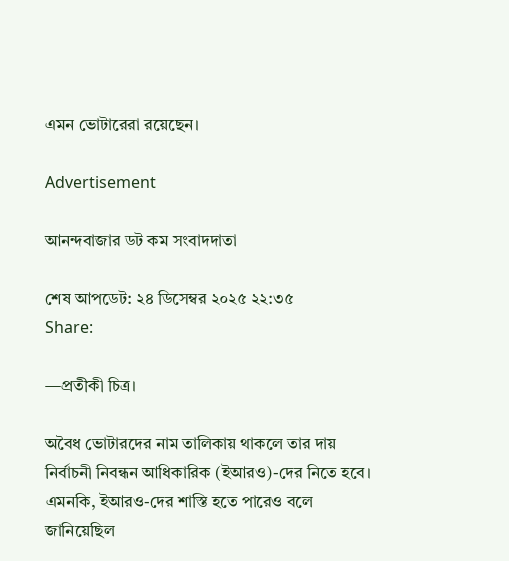এমন ভোটারেরা রয়েছেন।

Advertisement

আনন্দবাজার ডট কম সংবাদদাতা

শেষ আপডেট: ২৪ ডিসেম্বর ২০২৫ ২২:৩৫
Share:

—প্রতীকী চিত্র।

অবৈধ ভোটারদের নাম তালিকায় থাকলে তার দায় নির্বাচনী নিবন্ধন আধিকারিক (ইআরও)-দের নিতে হবে। এমনকি, ইআরও-দের শাস্তি হতে পারেও বলে জানিয়েছিল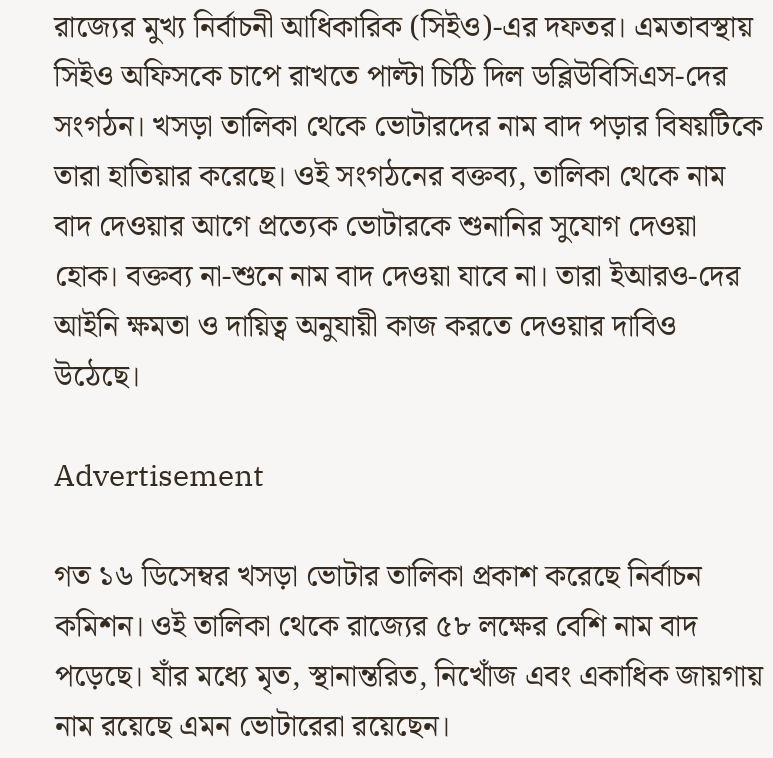রাজ্যের মুখ্য নির্বাচনী আধিকারিক (সিইও)-এর দফতর। এমতাবস্থায় সিইও অফিসকে চাপে রাখতে পাল্টা চিঠি দিল ডব্লিউবিসিএস-দের সংগঠন। খসড়া তালিকা থেকে ভোটারদের নাম বাদ পড়ার বিষয়টিকে তারা হাতিয়ার করেছে। ওই সংগঠনের বক্তব্য, তালিকা থেকে নাম বাদ দেওয়ার আগে প্রত্যেক ভোটারকে শুনানির সুযোগ দেওয়া হোক। বক্তব্য না-শুনে নাম বাদ দেওয়া যাবে না। তারা ইআরও-দের আইনি ক্ষমতা ও দায়িত্ব অনুযায়ী কাজ করতে দেওয়ার দাবিও উঠেছে।

Advertisement

গত ১৬ ডিসেম্বর খসড়া ভোটার তালিকা প্রকাশ করেছে নির্বাচন কমিশন। ওই তালিকা থেকে রাজ্যের ৫৮ লক্ষের বেশি নাম বাদ পড়েছে। যাঁর মধ্যে মৃত, স্থানান্তরিত, নিখোঁজ এবং একাধিক জায়গায় নাম রয়েছে এমন ভোটারেরা রয়েছেন।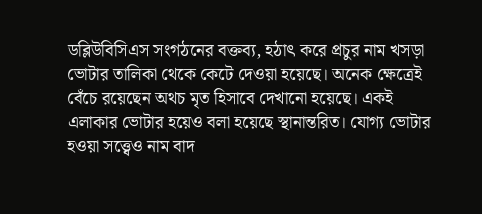ডব্লিউবিসিএস সংগঠনের বক্তব্য, হঠাৎ করে প্রচুর নাম খসড়া ভোটার তালিকা থেকে কেটে দেওয়া হয়েছে। অনেক ক্ষেত্রেই বেঁচে রয়েছেন অথচ মৃত হিসাবে দেখানো হয়েছে। একই এলাকার ভোটার হয়েও বলা হয়েছে স্থানান্তরিত। যোগ্য ভোটার হওয়া সত্ত্বেও নাম বাদ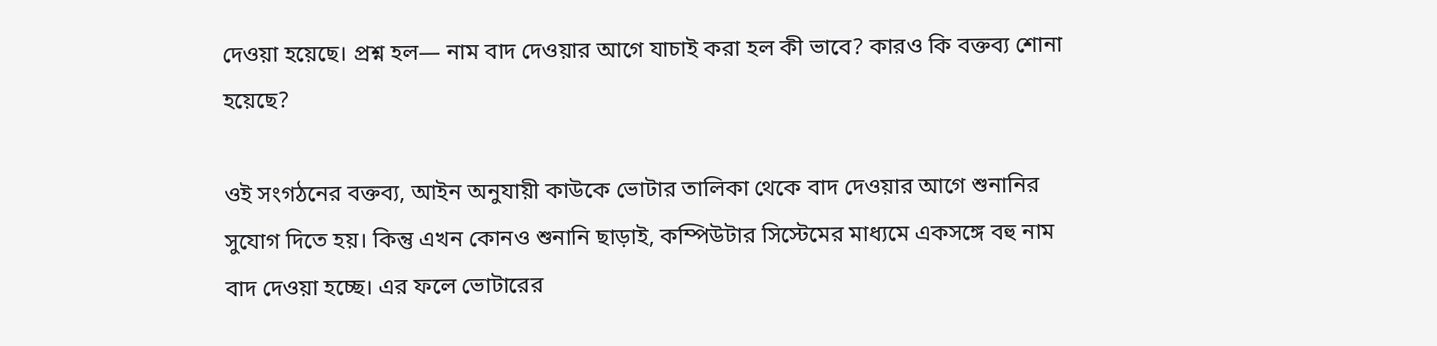দেওয়া হয়েছে। প্রশ্ন হল— নাম বাদ দেওয়ার আগে যাচাই করা হল কী ভাবে? কারও কি বক্তব্য শোনা হয়েছে?

ওই সংগঠনের বক্তব্য, আইন অনুযায়ী কাউকে ভোটার তালিকা থেকে বাদ দেওয়ার আগে শুনানির সুযোগ দিতে হয়। কিন্তু এখন কোনও শুনানি ছাড়াই, কম্পিউটার সিস্টেমের মাধ্যমে একসঙ্গে বহু নাম বাদ দেওয়া হচ্ছে। এর ফলে ভোটারের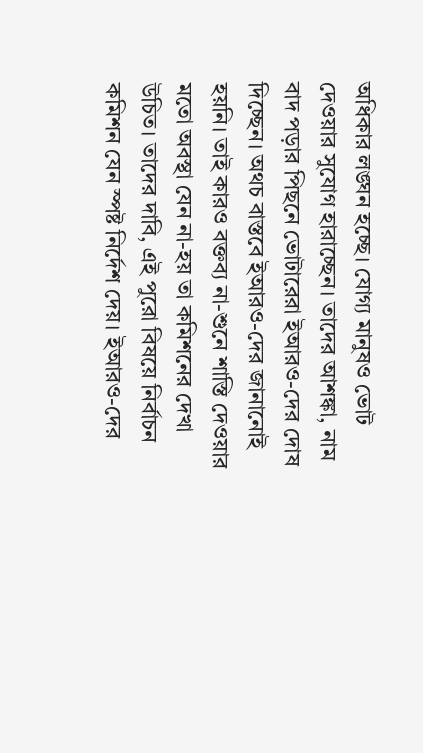অধিকার লঙ্ঘন হচ্ছে। যোগ্য মানুষও ভোট দেওয়ার সুযোগ হারাচ্ছেন। তাদের আশঙ্কা, নাম বাদ পড়ার পিছনে ভোটারেরা ইআরও-দের দোষ দিচ্ছেন। অথচ বাস্তবে ইআরও-দের জানানোই হয়নি। তাই কারও বক্তব্য না-শুনে শাস্তি দেওয়ার মতো অবস্থা যেন না-হয় তা কমিশনের দেখা উচিত। তাদের দাবি, এই পুরো বিষয়ে নির্বাচন কমিশন যেন স্পষ্ট নির্দেশ দেয়। ইআরও-দের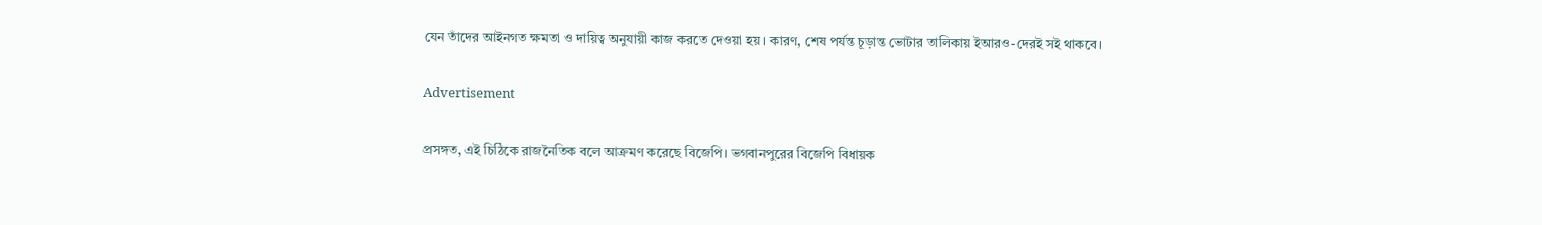যেন তাঁদের আইনগত ক্ষমতা ও দায়িত্ব অনুযায়ী কাজ করতে দেওয়া হয়। কারণ, শেষ পর্যন্ত চূড়ান্ত ভোটার তালিকায় ইআরও-দেরই সই থাকবে।

Advertisement

প্রসঙ্গত, এই চিঠিকে রাজনৈতিক বলে আক্রমণ করেছে বিজেপি। ভগবানপুরের বিজেপি বিধায়ক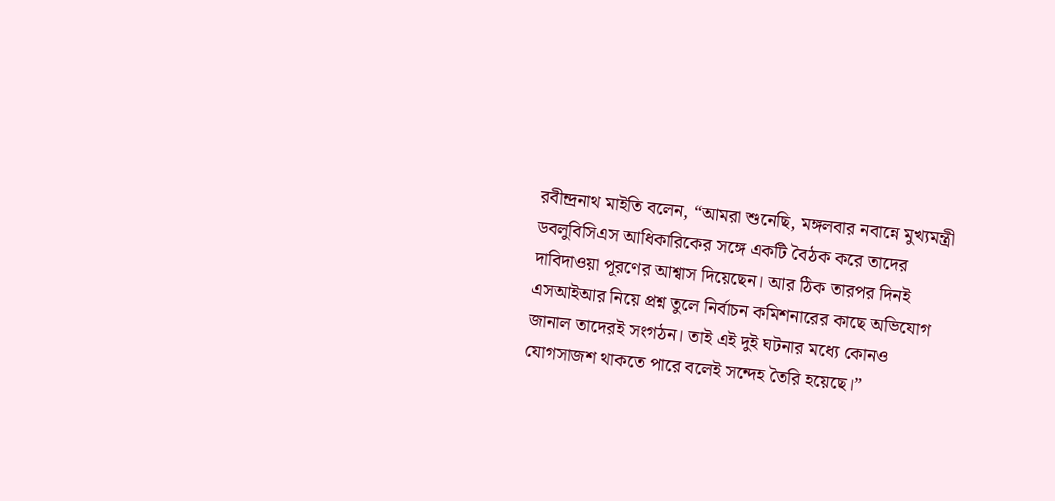রবীন্দ্রনাথ মাইতি বলেন, “আমরা শুনেছি, মঙ্গলবার নবান্নে মুখ্যমন্ত্রী ডবলুবিসিএস আধিকারিকের সঙ্গে একটি বৈঠক করে তাদের দাবিদাওয়া পূরণের আশ্বাস দিয়েছেন। আর ঠিক তারপর দিনই এসআইআর নিয়ে প্রশ্ন তুলে নির্বাচন কমিশনারের কাছে অভিযোগ জানাল তাদেরই সংগঠন। তাই এই দুই ঘটনার মধ্যে কোনও যোগসাজশ থাকতে পারে বলেই সন্দেহ তৈরি হয়েছে।”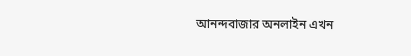আনন্দবাজার অনলাইন এখন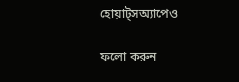হোয়াট্‌সঅ্যাপেও

ফলো করুন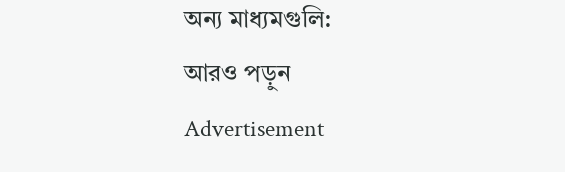অন্য মাধ্যমগুলি:
আরও পড়ুন
Advertisement